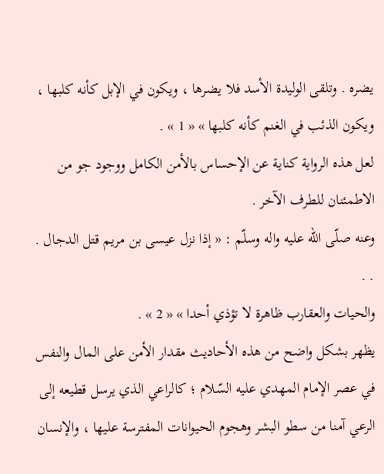يضره . وتلقى الوليدة الأسد فلا يضرها ، ويكون في الإبل كأنه كلبها ، ويكون الذئب في الغنم كأنه كلبها » « 1 » .
لعل هذه الرواية كناية عن الإحساس بالأمن الكامل ووجود جو من الاطمئنان للطرف الآخر .
وعنه صلّى اللّه عليه واله وسلّم : « إذا نزل عيسى بن مريم قتل الدجال . . .
والحيات والعقارب ظاهرة لا تؤذي أحدا » « 2 » .
يظهر بشكل واضح من هذه الأحاديث مقدار الأمن على المال والنفس في عصر الإمام المهدي عليه السّلام ؛ كالراعي الذي يرسل قطيعه إلى الرعي آمنا من سطو البشر وهجوم الحيوانات المفترسة عليها ، والإنسان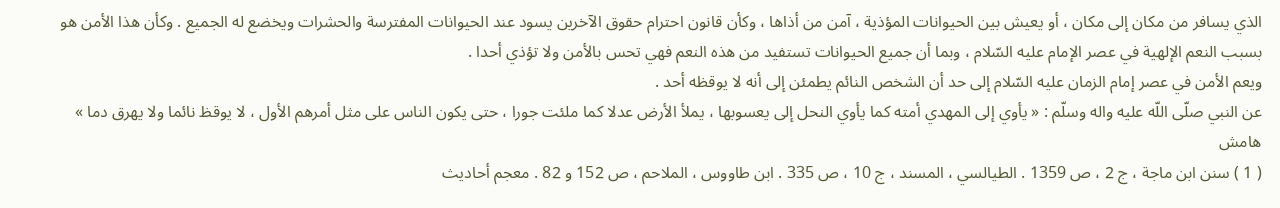الذي يسافر من مكان إلى مكان ، أو يعيش بين الحيوانات المؤذية ، آمن من أذاها ، وكأن قانون احترام حقوق الآخرين يسود عند الحيوانات المفترسة والحشرات ويخضع له الجميع . وكأن هذا الأمن هو بسبب النعم الإلهية في عصر الإمام عليه السّلام ، وبما أن جميع الحيوانات تستفيد من هذه النعم فهي تحس بالأمن ولا تؤذي أحدا .
ويعم الأمن في عصر إمام الزمان عليه السّلام إلى حد أن الشخص النائم يطمئن إلى أنه لا يوقظه أحد .
عن النبي صلّى اللّه عليه واله وسلّم : « يأوي إلى المهدي أمته كما يأوي النحل إلى يعسوبها ، يملأ الأرض عدلا كما ملئت جورا ، حتى يكون الناس على مثل أمرهم الأول ، لا يوقظ نائما ولا يهرق دما »
هامش
( 1 ) سنن ابن ماجة ، ج 2 ، ص 1359 . الطيالسي ، المسند ، ج 10 ، ص 335 . ابن طاووس ، الملاحم ، ص 152 و 82 . معجم أحاديث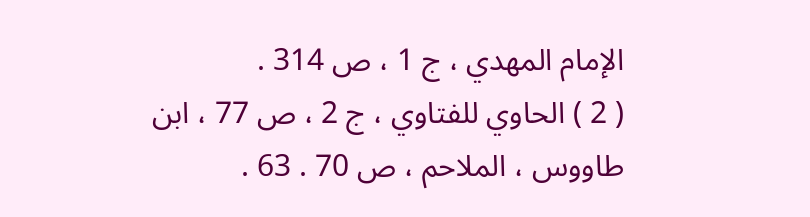الإمام المهدي ، ج 1 ، ص 314 .
( 2 ) الحاوي للفتاوي ، ج 2 ، ص 77 ، ابن طاووس ، الملاحم ، ص 70 . 63 .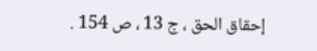إحقاق الحق ، ج 13 ، ص 154 .